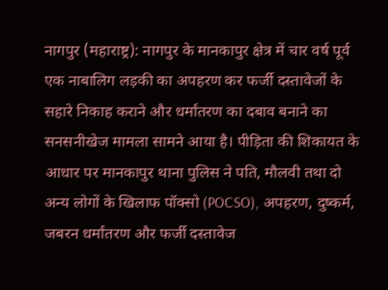नागपुर (महाराष्ट्र): नागपुर के मानकापुर क्षेत्र में चार वर्ष पूर्व एक नाबालिग लड़की का अपहरण कर फर्जी दस्तावेजों के सहारे निकाह कराने और धर्मांतरण का दबाव बनाने का सनसनीखेज मामला सामने आया है। पीड़िता की शिकायत के आधार पर मानकापुर थाना पुलिस ने पति, मौलवी तथा दो अन्य लोगों के खिलाफ पॉक्सो (POCSO), अपहरण, दुष्कर्म, जबरन धर्मांतरण और फर्जी दस्तावेज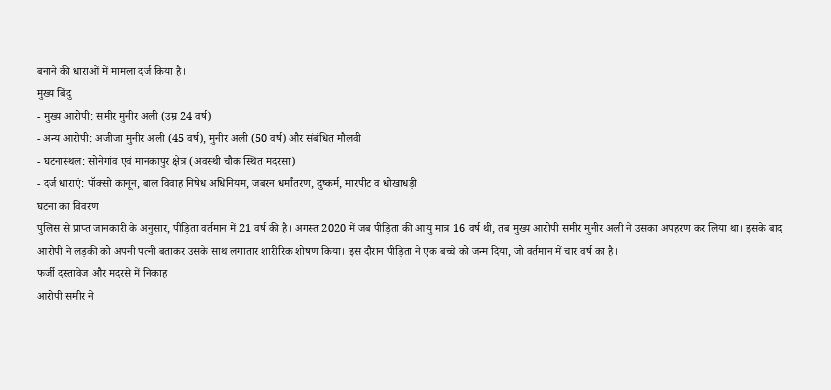बनाने की धाराओं में मामला दर्ज किया है।
मुख्य बिंदु
- मुख्य आरोपी: समीर मुनीर अली (उम्र 24 वर्ष)
- अन्य आरोपी: अजीजा मुनीर अली (45 वर्ष), मुनीर अली (50 वर्ष) और संबंधित मौलवी
- घटनास्थल: सोनेगांव एवं मानकापुर क्षेत्र (अवस्थी चौक स्थित मदरसा)
- दर्ज धाराएं: पॉक्सो कानून, बाल विवाह निषेध अधिनियम, जबरन धर्मांतरण, दुष्कर्म, मारपीट व धोखाधड़ी
घटना का विवरण
पुलिस से प्राप्त जानकारी के अनुसार, पीड़िता वर्तमान में 21 वर्ष की है। अगस्त 2020 में जब पीड़िता की आयु मात्र 16 वर्ष थी, तब मुख्य आरोपी समीर मुनीर अली ने उसका अपहरण कर लिया था। इसके बाद आरोपी ने लड़की को अपनी पत्नी बताकर उसके साथ लगातार शारीरिक शोषण किया। इस दौरान पीड़िता ने एक बच्चे को जन्म दिया, जो वर्तमान में चार वर्ष का है।
फर्जी दस्तावेज और मदरसे में निकाह
आरोपी समीर ने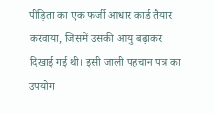पीड़िता का एक फर्जी आधार कार्ड तैयार करवाया, जिसमें उसकी आयु बढ़ाकर दिखाई गई थी। इसी जाली पहचान पत्र का उपयोग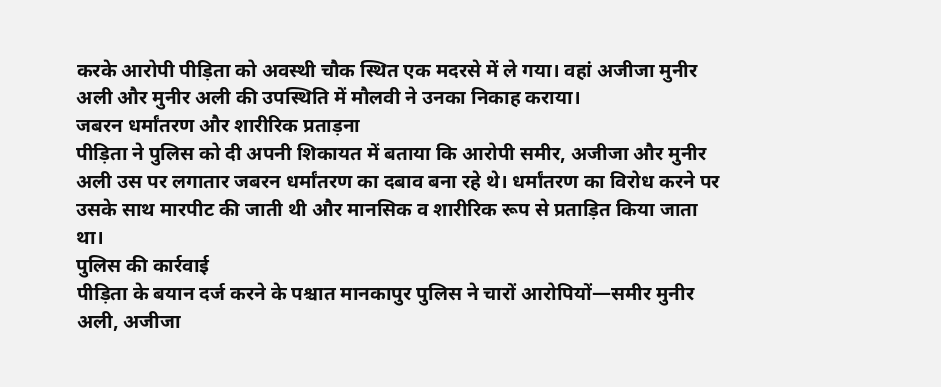करके आरोपी पीड़िता को अवस्थी चौक स्थित एक मदरसे में ले गया। वहां अजीजा मुनीर अली और मुनीर अली की उपस्थिति में मौलवी ने उनका निकाह कराया।
जबरन धर्मांतरण और शारीरिक प्रताड़ना
पीड़िता ने पुलिस को दी अपनी शिकायत में बताया कि आरोपी समीर, अजीजा और मुनीर अली उस पर लगातार जबरन धर्मांतरण का दबाव बना रहे थे। धर्मांतरण का विरोध करने पर उसके साथ मारपीट की जाती थी और मानसिक व शारीरिक रूप से प्रताड़ित किया जाता था।
पुलिस की कार्रवाई
पीड़िता के बयान दर्ज करने के पश्चात मानकापुर पुलिस ने चारों आरोपियों—समीर मुनीर अली, अजीजा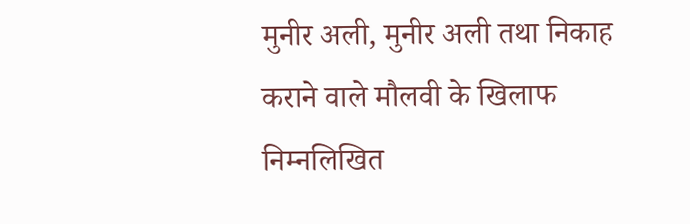मुनीर अली, मुनीर अली तथा निकाह कराने वाले मौलवी के खिलाफ निम्नलिखित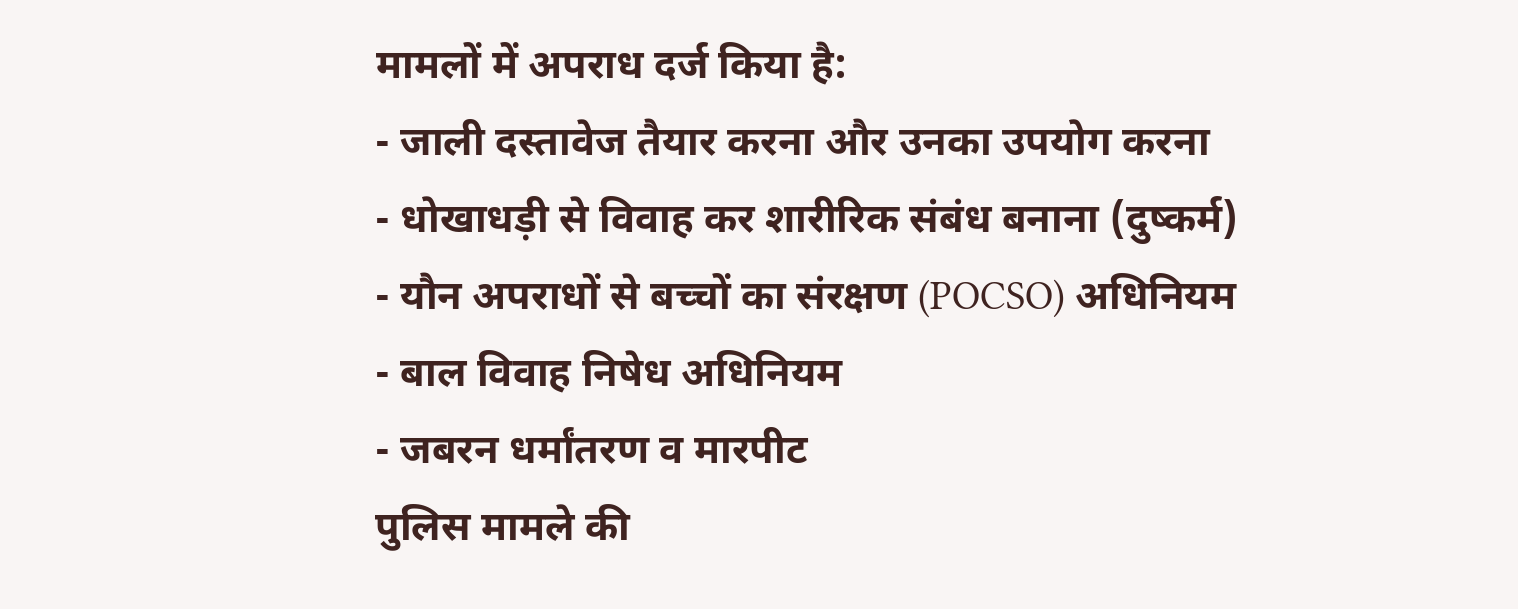मामलों में अपराध दर्ज किया है:
- जाली दस्तावेज तैयार करना और उनका उपयोग करना
- धोखाधड़ी से विवाह कर शारीरिक संबंध बनाना (दुष्कर्म)
- यौन अपराधों से बच्चों का संरक्षण (POCSO) अधिनियम
- बाल विवाह निषेध अधिनियम
- जबरन धर्मांतरण व मारपीट
पुलिस मामले की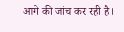आगे की जांच कर रही है।